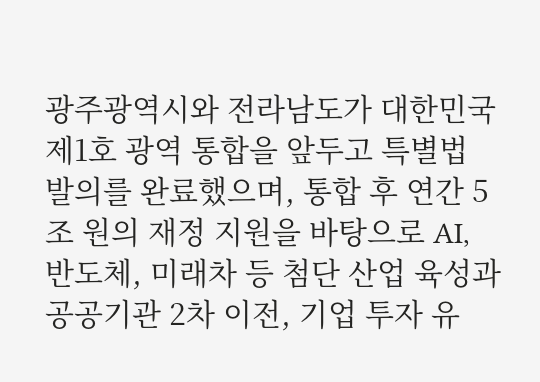광주광역시와 전라남도가 대한민국 제1호 광역 통합을 앞두고 특별법 발의를 완료했으며, 통합 후 연간 5조 원의 재정 지원을 바탕으로 AI, 반도체, 미래차 등 첨단 산업 육성과 공공기관 2차 이전, 기업 투자 유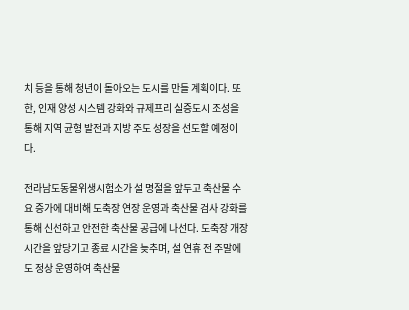치 등을 통해 청년이 돌아오는 도시를 만들 계획이다. 또한, 인재 양성 시스템 강화와 규제프리 실증도시 조성을 통해 지역 균형 발전과 지방 주도 성장을 선도할 예정이다.

전라남도동물위생시험소가 설 명절을 앞두고 축산물 수요 증가에 대비해 도축장 연장 운영과 축산물 검사 강화를 통해 신선하고 안전한 축산물 공급에 나선다. 도축장 개장 시간을 앞당기고 종료 시간을 늦추며, 설 연휴 전 주말에도 정상 운영하여 축산물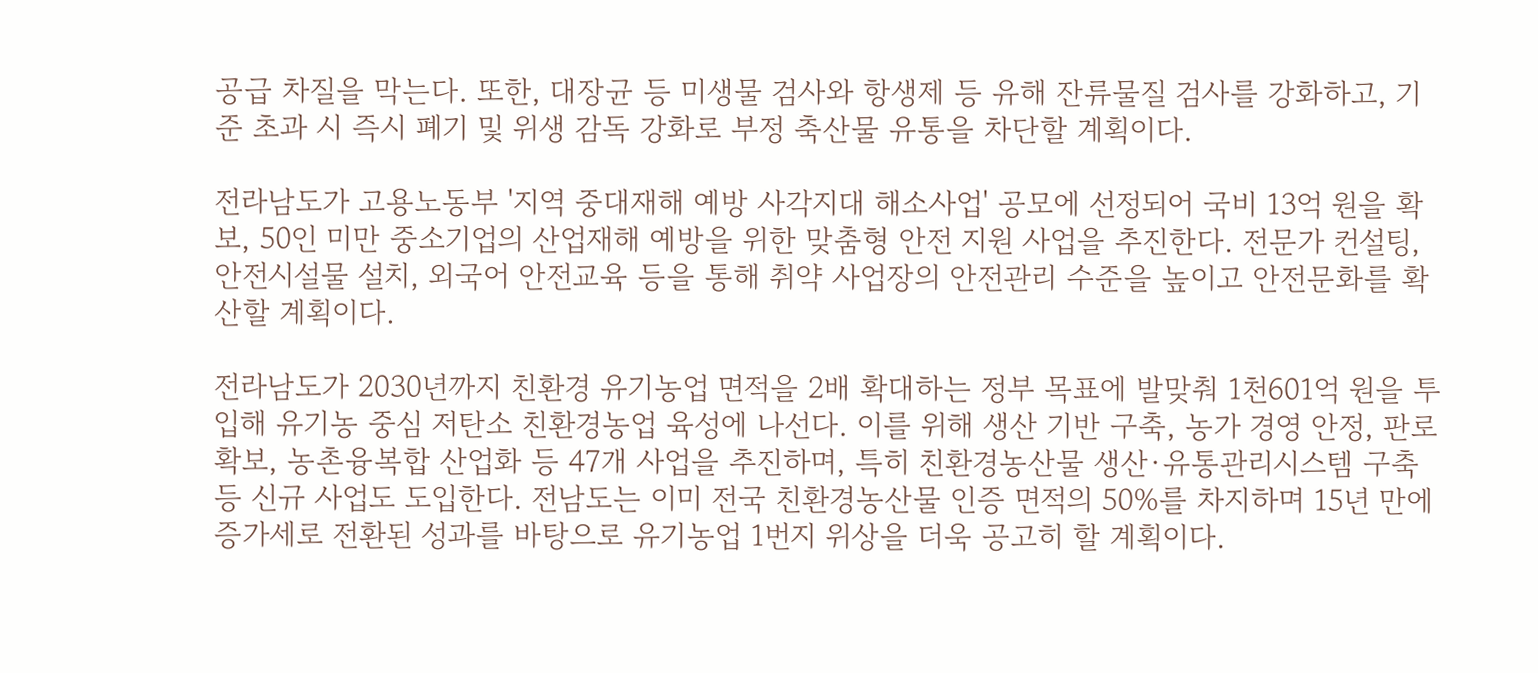공급 차질을 막는다. 또한, 대장균 등 미생물 검사와 항생제 등 유해 잔류물질 검사를 강화하고, 기준 초과 시 즉시 폐기 및 위생 감독 강화로 부정 축산물 유통을 차단할 계획이다.

전라남도가 고용노동부 '지역 중대재해 예방 사각지대 해소사업' 공모에 선정되어 국비 13억 원을 확보, 50인 미만 중소기업의 산업재해 예방을 위한 맞춤형 안전 지원 사업을 추진한다. 전문가 컨설팅, 안전시설물 설치, 외국어 안전교육 등을 통해 취약 사업장의 안전관리 수준을 높이고 안전문화를 확산할 계획이다.

전라남도가 2030년까지 친환경 유기농업 면적을 2배 확대하는 정부 목표에 발맞춰 1천601억 원을 투입해 유기농 중심 저탄소 친환경농업 육성에 나선다. 이를 위해 생산 기반 구축, 농가 경영 안정, 판로 확보, 농촌융복합 산업화 등 47개 사업을 추진하며, 특히 친환경농산물 생산·유통관리시스템 구축 등 신규 사업도 도입한다. 전남도는 이미 전국 친환경농산물 인증 면적의 50%를 차지하며 15년 만에 증가세로 전환된 성과를 바탕으로 유기농업 1번지 위상을 더욱 공고히 할 계획이다.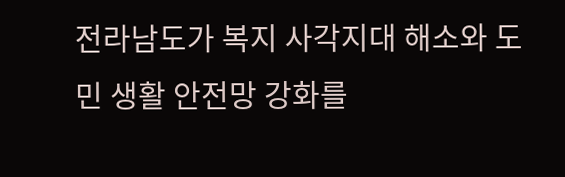전라남도가 복지 사각지대 해소와 도민 생활 안전망 강화를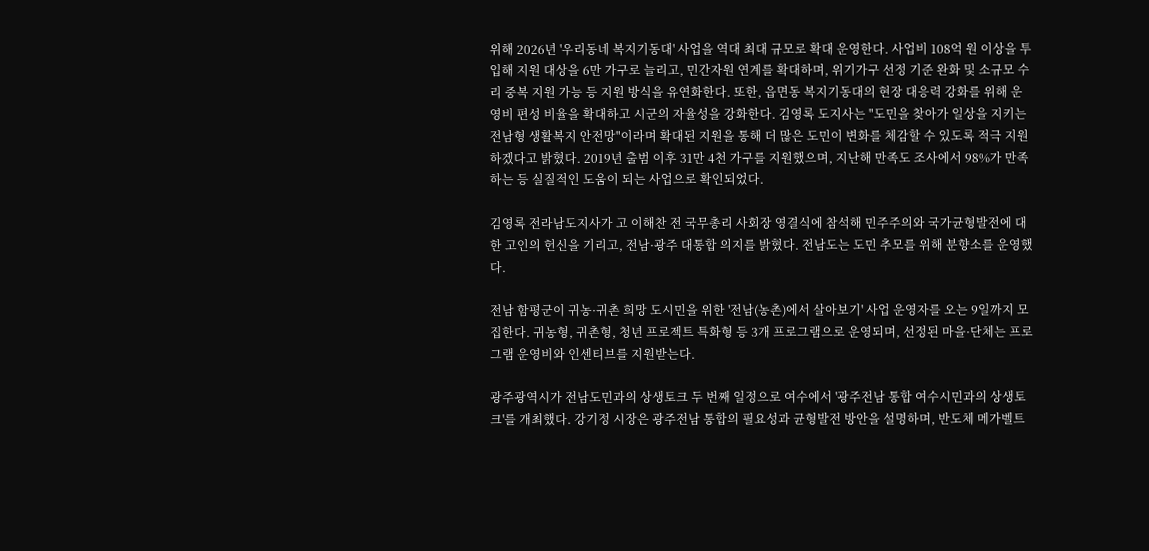위해 2026년 '우리동네 복지기동대' 사업을 역대 최대 규모로 확대 운영한다. 사업비 108억 원 이상을 투입해 지원 대상을 6만 가구로 늘리고, 민간자원 연계를 확대하며, 위기가구 선정 기준 완화 및 소규모 수리 중복 지원 가능 등 지원 방식을 유연화한다. 또한, 읍면동 복지기동대의 현장 대응력 강화를 위해 운영비 편성 비율을 확대하고 시군의 자율성을 강화한다. 김영록 도지사는 "도민을 찾아가 일상을 지키는 전남형 생활복지 안전망"이라며 확대된 지원을 통해 더 많은 도민이 변화를 체감할 수 있도록 적극 지원하겠다고 밝혔다. 2019년 출범 이후 31만 4천 가구를 지원했으며, 지난해 만족도 조사에서 98%가 만족하는 등 실질적인 도움이 되는 사업으로 확인되었다.

김영록 전라남도지사가 고 이해찬 전 국무총리 사회장 영결식에 참석해 민주주의와 국가균형발전에 대한 고인의 헌신을 기리고, 전남·광주 대통합 의지를 밝혔다. 전남도는 도민 추모를 위해 분향소를 운영했다.

전남 함평군이 귀농·귀촌 희망 도시민을 위한 '전남(농촌)에서 살아보기' 사업 운영자를 오는 9일까지 모집한다. 귀농형, 귀촌형, 청년 프로젝트 특화형 등 3개 프로그램으로 운영되며, 선정된 마을·단체는 프로그램 운영비와 인센티브를 지원받는다.

광주광역시가 전남도민과의 상생토크 두 번째 일정으로 여수에서 '광주전남 통합 여수시민과의 상생토크'를 개최했다. 강기정 시장은 광주전남 통합의 필요성과 균형발전 방안을 설명하며, 반도체 메가벨트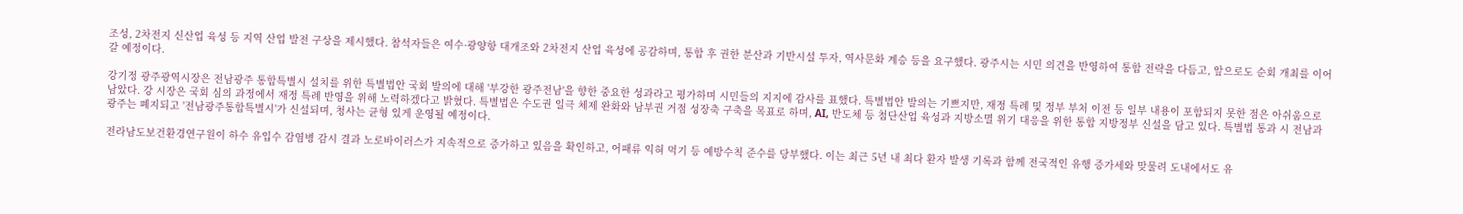조성, 2차전지 신산업 육성 등 지역 산업 발전 구상을 제시했다. 참석자들은 여수·광양항 대개조와 2차전지 산업 육성에 공감하며, 통합 후 권한 분산과 기반시설 투자, 역사문화 계승 등을 요구했다. 광주시는 시민 의견을 반영하여 통합 전략을 다듬고, 앞으로도 순회 개최를 이어갈 예정이다.

강기정 광주광역시장은 전남광주 통합특별시 설치를 위한 특별법안 국회 발의에 대해 '부강한 광주전남'을 향한 중요한 성과라고 평가하며 시민들의 지지에 감사를 표했다. 특별법안 발의는 기쁘지만, 재정 특례 및 정부 부처 이전 등 일부 내용이 포함되지 못한 점은 아쉬움으로 남았다. 강 시장은 국회 심의 과정에서 재정 특례 반영을 위해 노력하겠다고 밝혔다. 특별법은 수도권 일극 체제 완화와 남부권 거점 성장축 구축을 목표로 하며, AI, 반도체 등 첨단산업 육성과 지방소멸 위기 대응을 위한 통합 지방정부 신설을 담고 있다. 특별법 통과 시 전남과 광주는 폐지되고 '전남광주통합특별시'가 신설되며, 청사는 균형 있게 운영될 예정이다.

전라남도보건환경연구원이 하수 유입수 감염병 감시 결과 노로바이러스가 지속적으로 증가하고 있음을 확인하고, 어패류 익혀 먹기 등 예방수칙 준수를 당부했다. 이는 최근 5년 내 최다 환자 발생 기록과 함께 전국적인 유행 증가세와 맞물려 도내에서도 유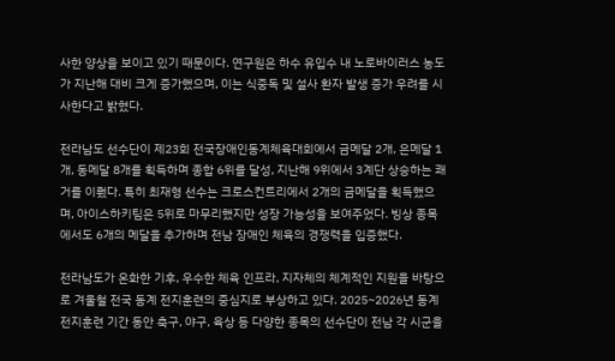사한 양상을 보이고 있기 때문이다. 연구원은 하수 유입수 내 노로바이러스 농도가 지난해 대비 크게 증가했으며, 이는 식중독 및 설사 환자 발생 증가 우려를 시사한다고 밝혔다.

전라남도 선수단이 제23회 전국장애인동계체육대회에서 금메달 2개, 은메달 1개, 동메달 8개를 획득하며 종합 6위를 달성, 지난해 9위에서 3계단 상승하는 쾌거를 이뤘다. 특히 최재형 선수는 크로스컨트리에서 2개의 금메달을 획득했으며, 아이스하키팀은 5위로 마무리했지만 성장 가능성을 보여주었다. 빙상 종목에서도 6개의 메달을 추가하며 전남 장애인 체육의 경쟁력을 입증했다.

전라남도가 온화한 기후, 우수한 체육 인프라, 지자체의 체계적인 지원을 바탕으로 겨울철 전국 동계 전지훈련의 중심지로 부상하고 있다. 2025~2026년 동계 전지훈련 기간 동안 축구, 야구, 육상 등 다양한 종목의 선수단이 전남 각 시군을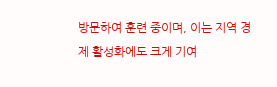방문하여 훈련 중이며, 이는 지역 경제 활성화에도 크게 기여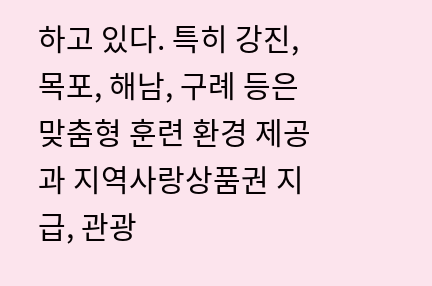하고 있다. 특히 강진, 목포, 해남, 구례 등은 맞춤형 훈련 환경 제공과 지역사랑상품권 지급, 관광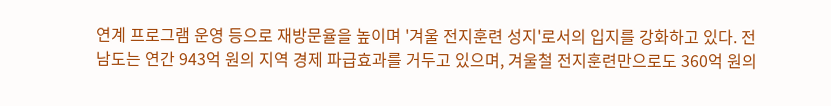연계 프로그램 운영 등으로 재방문율을 높이며 '겨울 전지훈련 성지'로서의 입지를 강화하고 있다. 전남도는 연간 943억 원의 지역 경제 파급효과를 거두고 있으며, 겨울철 전지훈련만으로도 360억 원의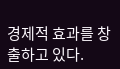경제적 효과를 창출하고 있다.